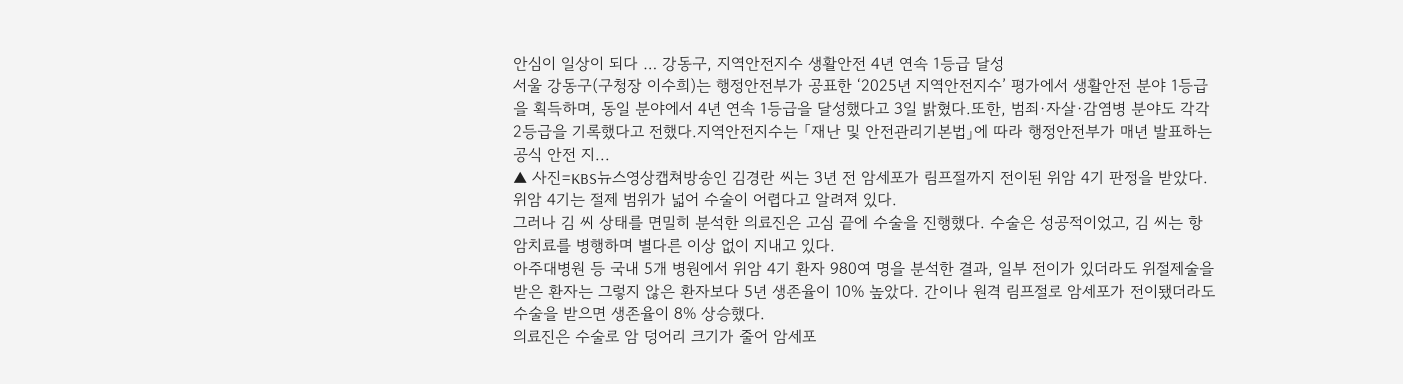안심이 일상이 되다 … 강동구, 지역안전지수 생활안전 4년 연속 1등급 달성
서울 강동구(구청장 이수희)는 행정안전부가 공표한 ‘2025년 지역안전지수’ 평가에서 생활안전 분야 1등급을 획득하며, 동일 분야에서 4년 연속 1등급을 달성했다고 3일 밝혔다.또한, 범죄·자살·감염병 분야도 각각 2등급을 기록했다고 전했다.지역안전지수는 「재난 및 안전관리기본법」에 따라 행정안전부가 매년 발표하는 공식 안전 지...
▲ 사진=KBS뉴스영상캡쳐방송인 김경란 씨는 3년 전 암세포가 림프절까지 전이된 위암 4기 판정을 받았다. 위암 4기는 절제 범위가 넓어 수술이 어렵다고 알려져 있다.
그러나 김 씨 상태를 면밀히 분석한 의료진은 고심 끝에 수술을 진행했다. 수술은 성공적이었고, 김 씨는 항암치료를 병행하며 별다른 이상 없이 지내고 있다.
아주대병원 등 국내 5개 병원에서 위암 4기 환자 980여 명을 분석한 결과, 일부 전이가 있더라도 위절제술을 받은 환자는 그렇지 않은 환자보다 5년 생존율이 10% 높았다. 간이나 원격 림프절로 암세포가 전이됐더라도 수술을 받으면 생존율이 8% 상승했다.
의료진은 수술로 암 덩어리 크기가 줄어 암세포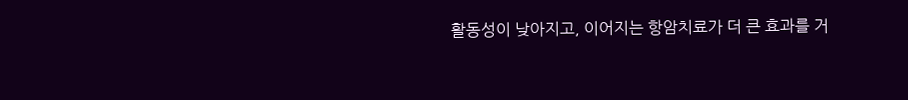활동성이 낮아지고, 이어지는 항암치료가 더 큰 효과를 거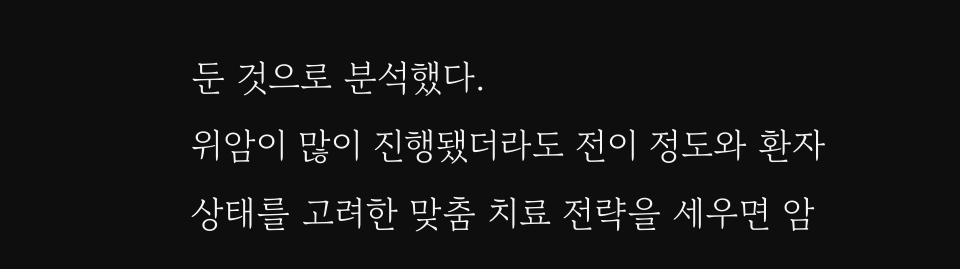둔 것으로 분석했다.
위암이 많이 진행됐더라도 전이 정도와 환자 상태를 고려한 맞춤 치료 전략을 세우면 암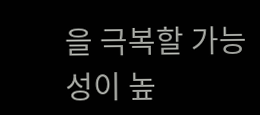을 극복할 가능성이 높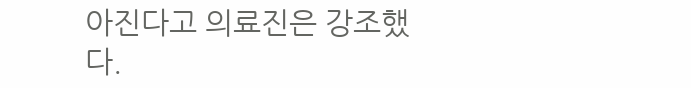아진다고 의료진은 강조했다.